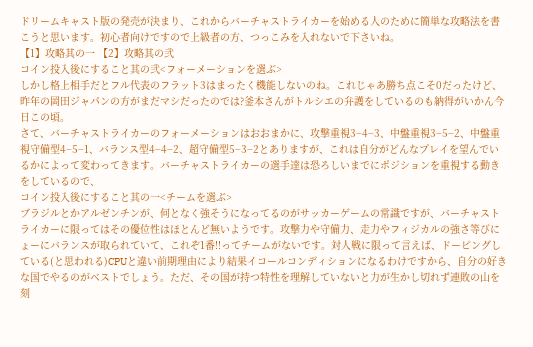ドリームキャスト版の発売が決まり、これからバーチャストライカーを始める人のために簡単な攻略法を書こうと思います。初心者向けですので上級者の方、つっこみを入れないで下さいね。
【1】攻略其の一 【2】攻略其の弐
コイン投入後にすること其の弐<フォーメーションを選ぶ>
しかし格上相手だとフル代表のフラット3はまったく機能しないのね。これじゃあ勝ち点こそ0だったけど、昨年の岡田ジャパンの方がまだマシだったのでは?釜本さんがトルシエの弁護をしているのも納得がいかん今日この頃。
さて、バーチャストライカーのフォーメーションはおおまかに、攻撃重視3−4−3、中盤重視3−5−2、中盤重視守備型4−5−1、バランス型4−4−2、超守備型5−3−2とありますが、これは自分がどんなプレイを望んでいるかによって変わってきます。バーチャストライカーの選手達は恐ろしいまでにポジションを重視する動きをしているので、
コイン投入後にすること其の一<チームを選ぶ>
ブラジルとかアルゼンチンが、何となく強そうになってるのがサッカーゲームの常識ですが、バーチャストライカーに限ってはその優位性はほとんど無いようです。攻撃力や守備力、走力やフィジカルの強さ等びにょーにバランスが取られていて、これぞ1番!!ってチームがないです。対人戦に限って言えば、ドーピングしている(と思われる)CPUと違い前期理由により結果イコールコンディションになるわけですから、自分の好きな国でやるのがベストでしょう。ただ、その国が持つ特性を理解していないと力が生かし切れず連敗の山を刻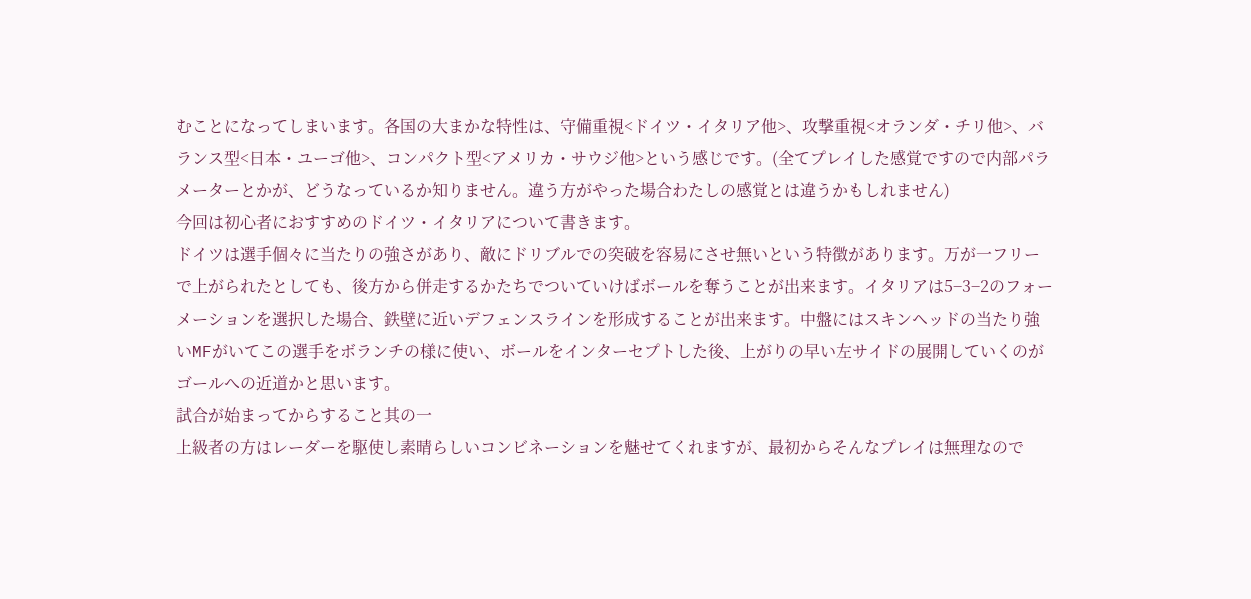むことになってしまいます。各国の大まかな特性は、守備重視<ドイツ・イタリア他>、攻撃重視<オランダ・チリ他>、バランス型<日本・ユーゴ他>、コンパクト型<アメリカ・サウジ他>という感じです。(全てプレイした感覚ですので内部パラメーターとかが、どうなっているか知りません。違う方がやった場合わたしの感覚とは違うかもしれません)
今回は初心者におすすめのドイツ・イタリアについて書きます。
ドイツは選手個々に当たりの強さがあり、敵にドリブルでの突破を容易にさせ無いという特徴があります。万が一フリーで上がられたとしても、後方から併走するかたちでついていけばボールを奪うことが出来ます。イタリアは5−3−2のフォーメーションを選択した場合、鉄壁に近いデフェンスラインを形成することが出来ます。中盤にはスキンヘッドの当たり強いMFがいてこの選手をボランチの様に使い、ボールをインターセプトした後、上がりの早い左サイドの展開していくのがゴールへの近道かと思います。
試合が始まってからすること其の一
上級者の方はレーダーを駆使し素晴らしいコンビネーションを魅せてくれますが、最初からそんなプレイは無理なので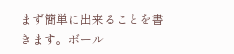まず簡単に出来ることを書きます。ボール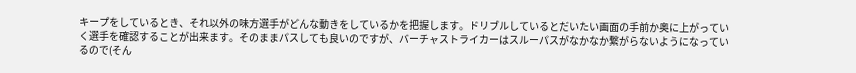キープをしているとき、それ以外の味方選手がどんな動きをしているかを把握します。ドリブルしているとだいたい画面の手前か奥に上がっていく選手を確認することが出来ます。そのままパスしても良いのですが、バーチャストライカーはスルーパスがなかなか繋がらないようになっているので(そん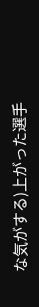な気がする)上がった選手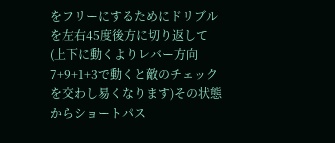をフリーにするためにドリブルを左右45度後方に切り返して(上下に動くよりレバー方向7+9+1+3で動くと敵のチェックを交わし易くなります)その状態からショートパス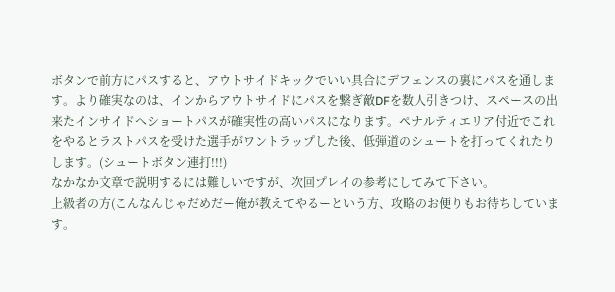ボタンで前方にパスすると、アウトサイドキックでいい具合にデフェンスの裏にパスを通します。より確実なのは、インからアウトサイドにパスを繋ぎ敵DFを数人引きつけ、スペースの出来たインサイドへショートパスが確実性の高いパスになります。ペナルティエリア付近でこれをやるとラストパスを受けた選手がワントラップした後、低弾道のシュートを打ってくれたりします。(シュートボタン連打!!!)
なかなか文章で説明するには難しいですが、次回プレイの参考にしてみて下さい。
上級者の方(こんなんじゃだめだー俺が教えてやるーという方、攻略のお便りもお待ちしています。